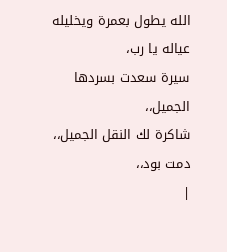الله يطول بعمرة ويخليله عياله يا رب،
سيرة سعدت بسردها الجميل،،
شاكرة لك النقل الجميل،،
دمت بود،،
|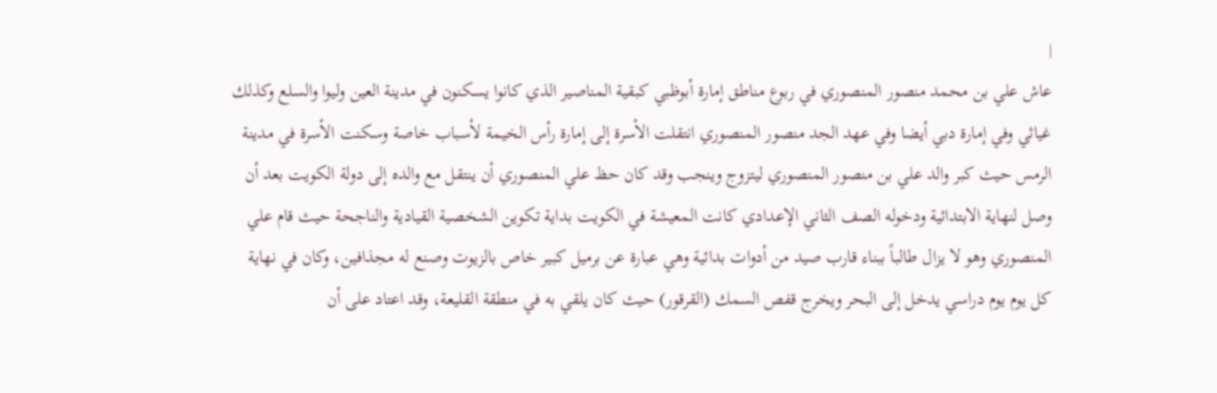|
عاش علي بن محمد منصور المنصوري في ربوع مناطق إمارة أبوظبي كبقية المناصير الذي كانوا يسكنون في مدينة العين وليوا والسلع وكذلك غياثي وفي إمارة دبي أيضا وفي عهد الجد منصور المنصوري انتقلت الأسرة إلى إمارة رأس الخيمة لأسباب خاصة وسكنت الأسرة في مدينة الرمس حيث كبر والد علي بن منصور المنصوري ليتزوج وينجب وقد كان حظ علي المنصوري أن ينتقل مع والده إلى دولة الكويت بعد أن وصل لنهاية الابتدائية ودخوله الصف الثاني الإعدادي كانت المعيشة في الكويت بداية تكوين الشخصية القيادية والناجحة حيث قام علي المنصوري وهو لا يزال طالباً ببناء قارب صيد من أدوات بدائية وهي عبارة عن برميل كبير خاص بالزيوت وصنع له مجذافين، وكان في نهاية كل يوم يوم دراسي يدخل إلى البحر ويخرج قفص السمك (القرقور) حيث كان يلقي به في منطقة القليعة، وقد اعتاد على أن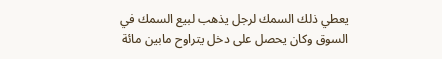يعطي ذلك السمك لرجل يذهب لبيع السمك في السوق وكان يحصل على دخل يتراوح مابين مائة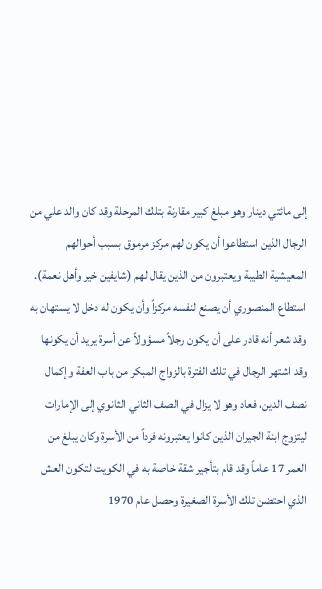إلى مائتي دينار وهو مبلغ كبير مقارنة بتلك المرحلة وقد كان والد علي من الرجال الذين استطاعوا أن يكون لهم مركز مرموق بسبب أحوالهم المعيشية الطيبة ويعتبرون من الذين يقال لهم (شايفين خير وأهل نعمة).
استطاع المنصوري أن يصنع لنفسه مركزاً وأن يكون له دخل لا يستهان به وقد شعر أنه قادر على أن يكون رجلاً مسؤولاً عن أسرة يريد أن يكونها وقد اشتهر الرجال في تلك الفترة بالزواج المبكر من باب العفة وإكمال نصف الدين، فعاد وهو لا يزال في الصف الثاني الثانوي إلى الإمارات ليتزوج ابنة الجيران الذين كانوا يعتبرونه فرداً من الأسرة وكان يبلغ من العمر 17 عاماً وقد قام بتأجير شقة خاصة به في الكويت لتكون العش الذي احتضن تلك الأسرة الصغيرة وحصل عام 1970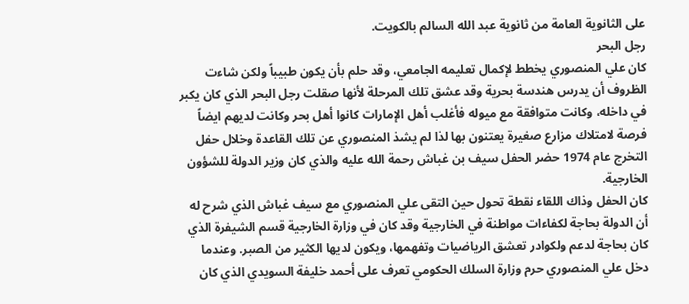على الثانوية العامة من ثانوية عبد الله السالم بالكويت.
رجل البحر
كان علي المنصوري يخطط لإكمال تعليمه الجامعي، وقد حلم بأن يكون طبيباً ولكن شاءت الظروف أن يدرس هندسة بحرية وقد عشق تلك المرحلة لأنها صقلت رجل البحر الذي كان يكبر في داخله، وكانت متوافقة مع ميوله فأغلب أهل الإمارات كانوا أهل بحر وكانت لديهم ايضاً فرصة لامتلاك مزارع صغيرة يعتنون بها لذا لم يشذ المنصوري عن تلك القاعدة وخلال حفل التخرج عام 1974 حضر الحفل سيف بن غباش رحمة الله عليه والذي كان وزير الدولة للشؤون الخارجية.
كان الحفل وذاك اللقاء نقطة تحول حين التقى علي المنصوري مع سيف غباش الذي شرح له أن الدولة بحاجة لكفاءات مواطنة في الخارجية وقد كان في وزارة الخارجية قسم الشيفرة الذي كان بحاجة لدعم ولكوادر تعشق الرياضيات وتفهمها، ويكون لديها الكثير من الصبر. وعندما دخل علي المنصوري حرم وزارة السلك الحكومي تعرف على أحمد خليفة السويدي الذي كان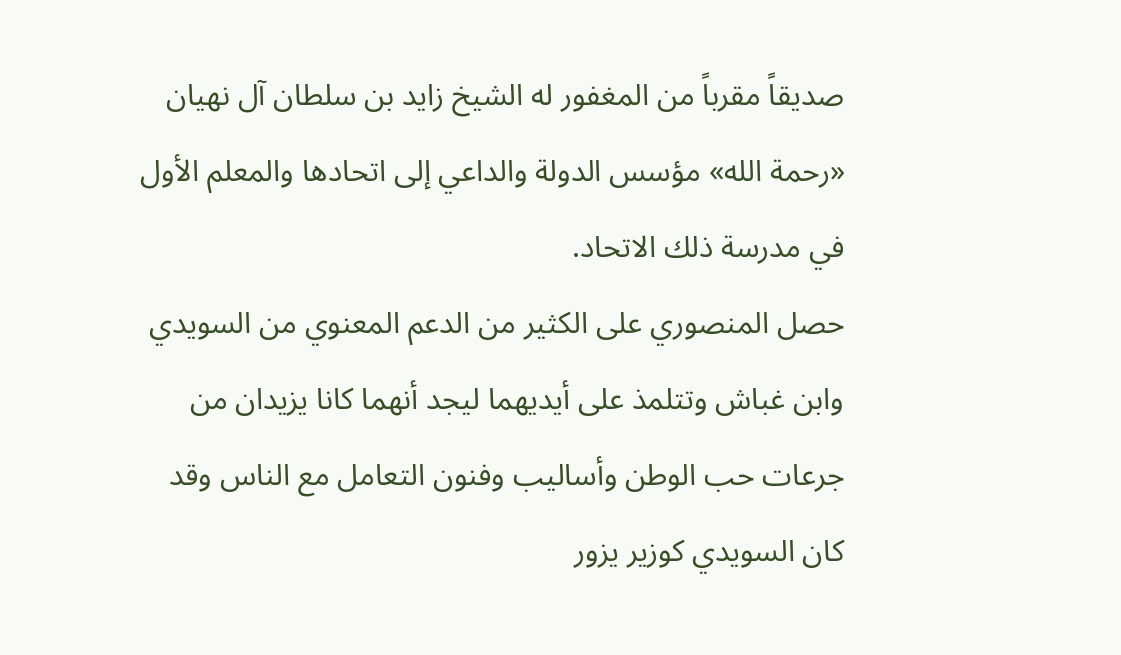صديقاً مقرباً من المغفور له الشيخ زايد بن سلطان آل نهيان «رحمة الله» مؤسس الدولة والداعي إلى اتحادها والمعلم الأول في مدرسة ذلك الاتحاد.
حصل المنصوري على الكثير من الدعم المعنوي من السويدي وابن غباش وتتلمذ على أيديهما ليجد أنهما كانا يزيدان من جرعات حب الوطن وأساليب وفنون التعامل مع الناس وقد كان السويدي كوزير يزور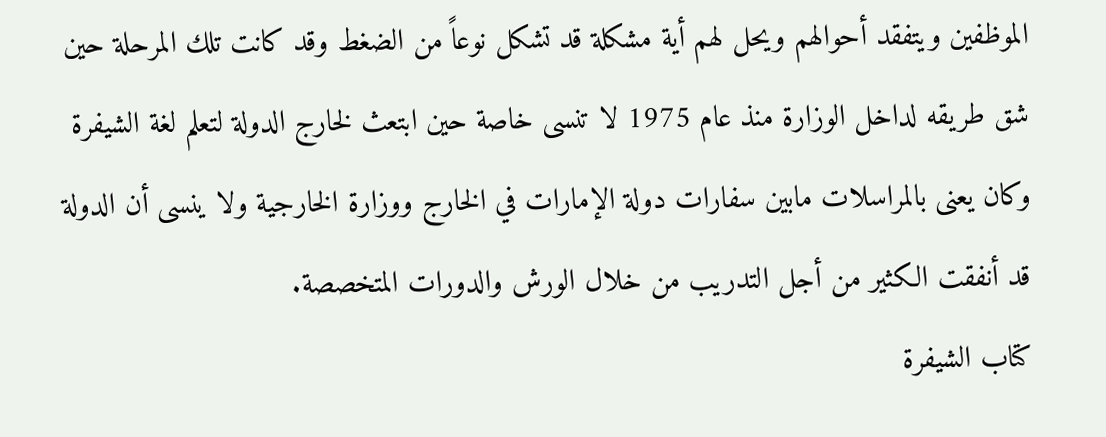الموظفين ويتفقد أحوالهم ويحل لهم أية مشكلة قد تشكل نوعاً من الضغط وقد كانت تلك المرحلة حين شق طريقه لداخل الوزارة منذ عام 1975 لا تنسى خاصة حين ابتعث لخارج الدولة لتعلم لغة الشيفرة وكان يعنى بالمراسلات مابين سفارات دولة الإمارات في الخارج ووزارة الخارجية ولا ينسى أن الدولة قد أنفقت الكثير من أجل التدريب من خلال الورش والدورات المتخصصة.
كتاب الشيفرة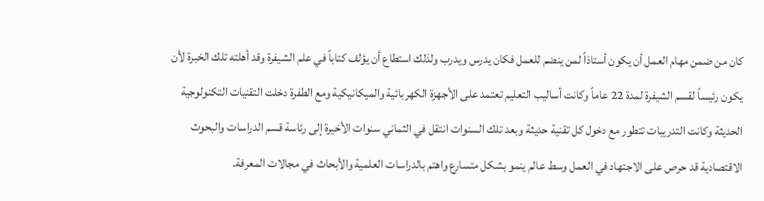كان من ضمن مهام العمل أن يكون أستاذاً لمن ينضم للعمل فكان يدرس ويدرب ولذلك استطاع أن يؤلف كتاباً في علم الشيفرة وقد أهلته تلك الخبرة لأن يكون رئيساً لقسم الشيفرة لمدة 22 عاماً وكانت أساليب التعليم تعتمد على الأجهزة الكهربائية والميكانيكية ومع الطفرة دخلت التقنيات التكنولوجية الحديثة وكانت التدريبات تتطور مع دخول كل تقنية حديثة وبعد تلك السنوات انتقل في الثماني سنوات الأخيرة إلى رئاسة قسم الدراسات والبحوث الاقتصادية قد حرص على الاجتهاد في العمل وسط عالم ينمو بشكل متسارع واهتم بالدراسات العلمية والأبحاث في مجالات المعرفة.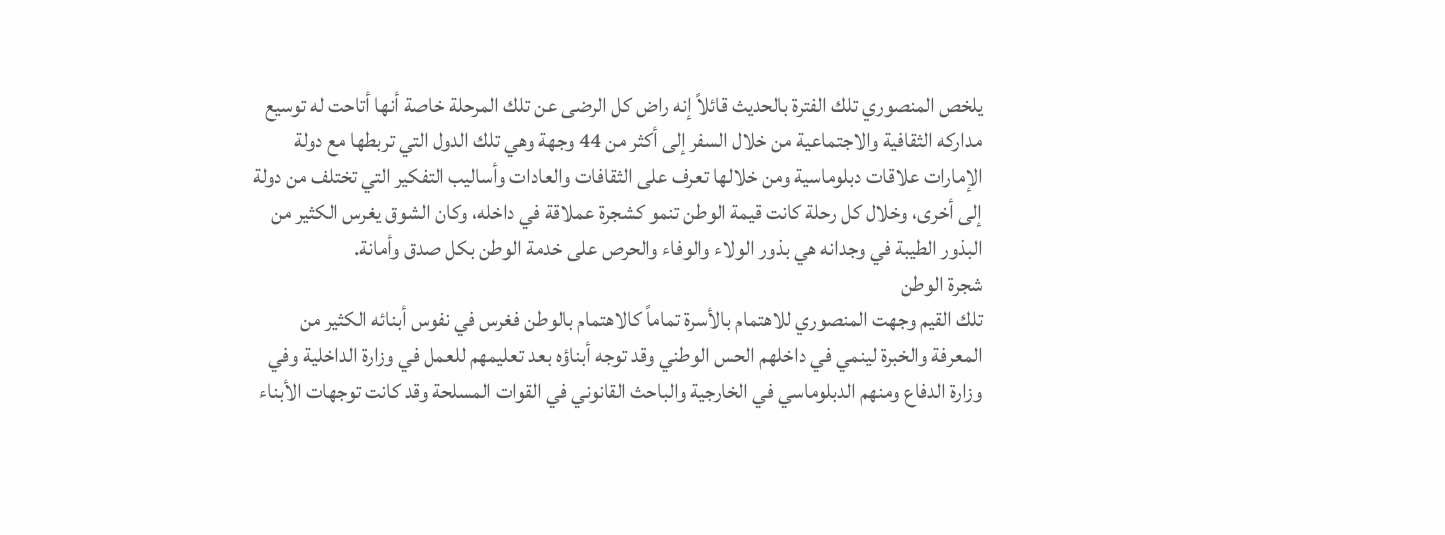يلخص المنصوري تلك الفترة بالحديث قائلاً إنه راض كل الرضى عن تلك المرحلة خاصة أنها أتاحت له توسيع مداركه الثقافية والاجتماعية من خلال السفر إلى أكثر من 44 وجهة وهي تلك الدول التي تربطها مع دولة الإمارات علاقات دبلوماسية ومن خلالها تعرف على الثقافات والعادات وأساليب التفكير التي تختلف من دولة إلى أخرى، وخلال كل رحلة كانت قيمة الوطن تنمو كشجرة عملاقة في داخله، وكان الشوق يغرس الكثير من البذور الطيبة في وجدانه هي بذور الولاء والوفاء والحرص على خدمة الوطن بكل صدق وأمانة.
شجرة الوطن
تلك القيم وجهت المنصوري للاهتمام بالأسرة تماماً كالاهتمام بالوطن فغرس في نفوس أبنائه الكثير من المعرفة والخبرة لينمي في داخلهم الحس الوطني وقد توجه أبناؤه بعد تعليمهم للعمل في وزارة الداخلية وفي وزارة الدفاع ومنهم الدبلوماسي في الخارجية والباحث القانوني في القوات المسلحة وقد كانت توجهات الأبناء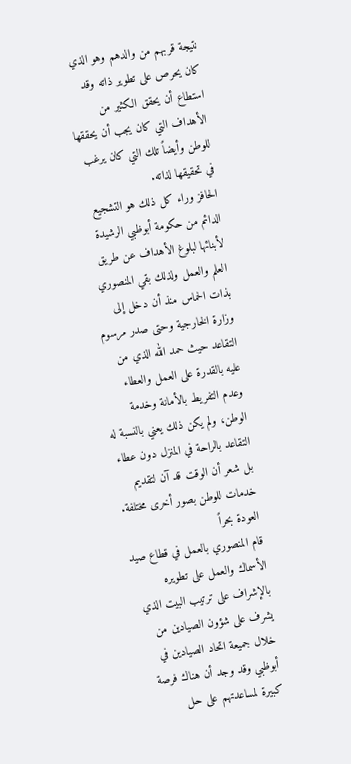نتيجة قربهم من والدهم وهو الذي كان يحرص على تطوير ذاته وقد استطاع أن يحقق الكثير من الأهداف التي كان يجب أن يحققها للوطن وأيضاً تلك التي كان يرغب في تحقيقها لذاته.
الحافز وراء كل ذلك هو التشجيع الدائم من حكومة أبوظبي الرشيدة لأبنائها لبلوغ الأهداف عن طريق العلم والعمل ولذلك بقي المنصوري بذات الحماس منذ أن دخل إلى وزارة الخارجية وحتى صدر مرسوم التقاعد حيث حمد الله الذي من عليه بالقدرة على العمل والعطاء وعدم التفريط بالأمانة وخدمة الوطن، ولم يكن ذلك يعني بالنسبة له التقاعد بالراحة في المنزل دون عطاء بل شعر أن الوقت قد آن لتقديم خدمات للوطن بصور أخرى مختلفة.
العودة بحراً
قام المنصوري بالعمل في قطاع صيد الأسماك والعمل على تطويره بالإشراف على ترتيب البيت الذي يشرف على شؤون الصيادين من خلال جميعة اتحاد الصيادين في أبوظبي وقد وجد أن هناك فرصة كبيرة لمساعدتهم على حل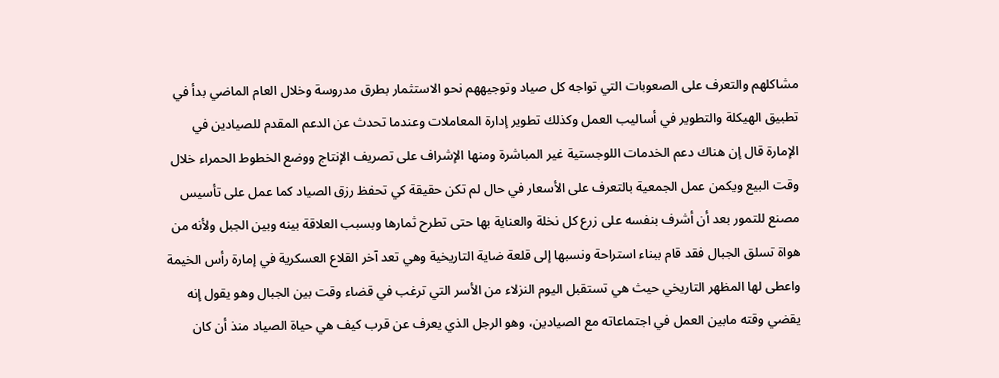مشاكلهم والتعرف على الصعوبات التي تواجه كل صياد وتوجيههم نحو الاستثمار بطرق مدروسة وخلال العام الماضي بدأ في تطبيق الهيكلة والتطوير في أساليب العمل وكذلك تطوير إدارة المعاملات وعندما تحدث عن الدعم المقدم للصيادين في الإمارة قال إن هناك دعم الخدمات اللوجستية غير المباشرة ومنها الإشراف على تصريف الإنتاج ووضع الخطوط الحمراء خلال وقت البيع ويكمن عمل الجمعية بالتعرف على الأسعار في حال لم تكن حقيقة كي تحفظ رزق الصياد كما عمل على تأسيس مصنع للتمور بعد أن أشرف بنفسه على زرع كل نخلة والعناية بها حتى تطرح ثمارها وبسبب العلاقة بينه وبين الجبل ولأنه من هواة تسلق الجبال فقد قام ببناء استراحة ونسبها إلى قلعة ضاية التاريخية وهي تعد آخر القلاع العسكرية في إمارة رأس الخيمة واعطى لها المظهر التاريخي حيث هي تستقبل اليوم النزلاء من الأسر التي ترغب في قضاء وقت بين الجبال وهو يقول إنه يقضي وقته مابين العمل في اجتماعاته مع الصيادين، وهو الرجل الذي يعرف عن قرب كيف هي حياة الصياد منذ أن كان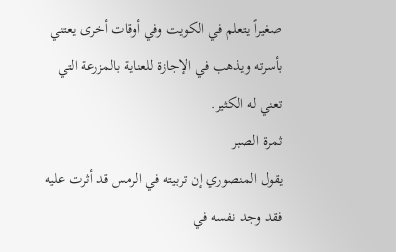صغيراً يتعلم في الكويت وفي أوقات أخرى يعتني بأسرته ويذهب في الإجازة للعناية بالمزرعة التي تعني له الكثير.
ثمرة الصبر
يقول المنصوري إن تربيته في الرمس قد أثرت عليه فقد وجد نفسه في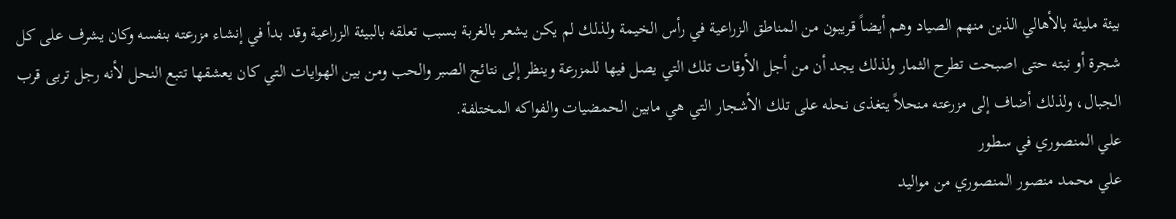بيئة مليئة بالأهالي الذين منهم الصياد وهم أيضاً قريبون من المناطق الزراعية في رأس الخيمة ولذلك لم يكن يشعر بالغربة بسبب تعلقه بالبيئة الزراعية وقد بدأ في إنشاء مزرعته بنفسه وكان يشرف على كل شجرة أو نبته حتى اصبحت تطرح الثمار ولذلك يجد أن من أجل الأوقات تلك التي يصل فيها للمزرعة وينظر إلى نتائج الصبر والحب ومن بين الهوايات التي كان يعشقها تتبع النحل لأنه رجل تربى قرب الجبال، ولذلك أضاف إلى مزرعته منحلاً يتغذى نحله على تلك الأشجار التي هي مابين الحمضيات والفواكه المختلفة.
علي المنصوري في سطور
علي محمد منصور المنصوري من مواليد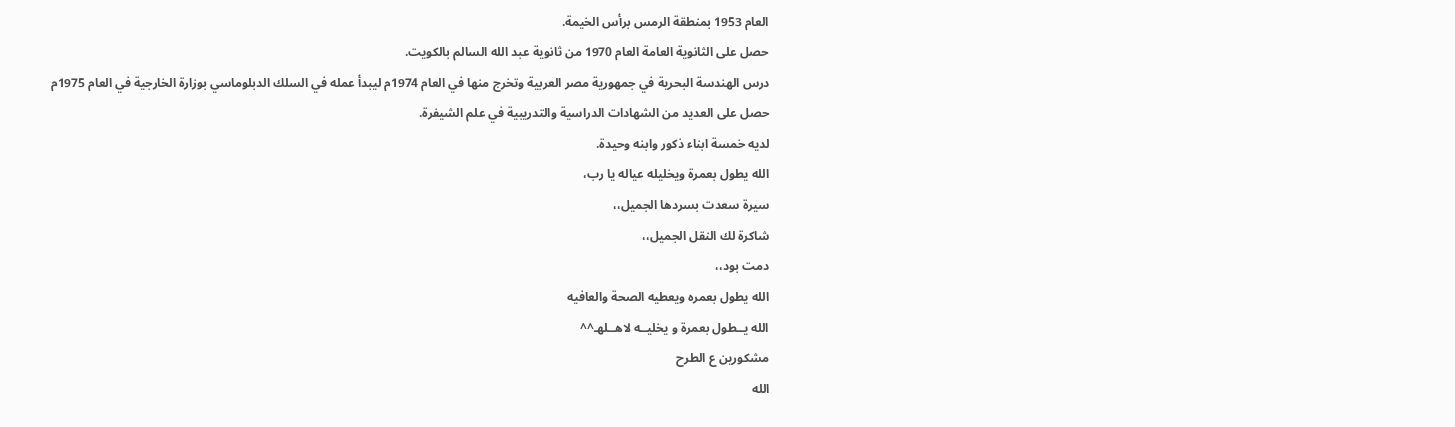العام 1953 بمنطقة الرمس برأس الخيمة.
حصل على الثانوية العامة العام 1970 من ثانوية عبد الله السالم بالكويت.
درس الهندسة البحرية في جمهورية مصر العربية وتخرج منها في العام 1974م ليبدأ عمله في السلك الدبلوماسي بوزارة الخارجية في العام 1975م
حصل على العديد من الشهادات الدراسية والتدريبية في علم الشيفرة.
لديه خمسة ابناء ذكور وابنه وحيدة.
الله يطول بعمرة ويخليله عياله يا رب،
سيرة سعدت بسردها الجميل،،
شاكرة لك النقل الجميل،،
دمت بود،،
الله يطول بعمره ويعطيه الصحة والعافيه
الله يــطول بعمرة و يخليــه لاهــلهـ^^
مشكورين ع الطرح
الله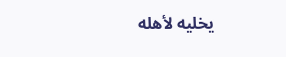يخليه لأهله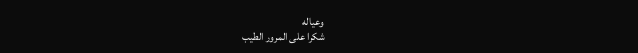وعياله
شكرا على المرور الطيب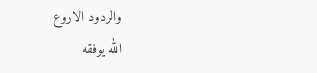والردود الاروع
الله يوفقه